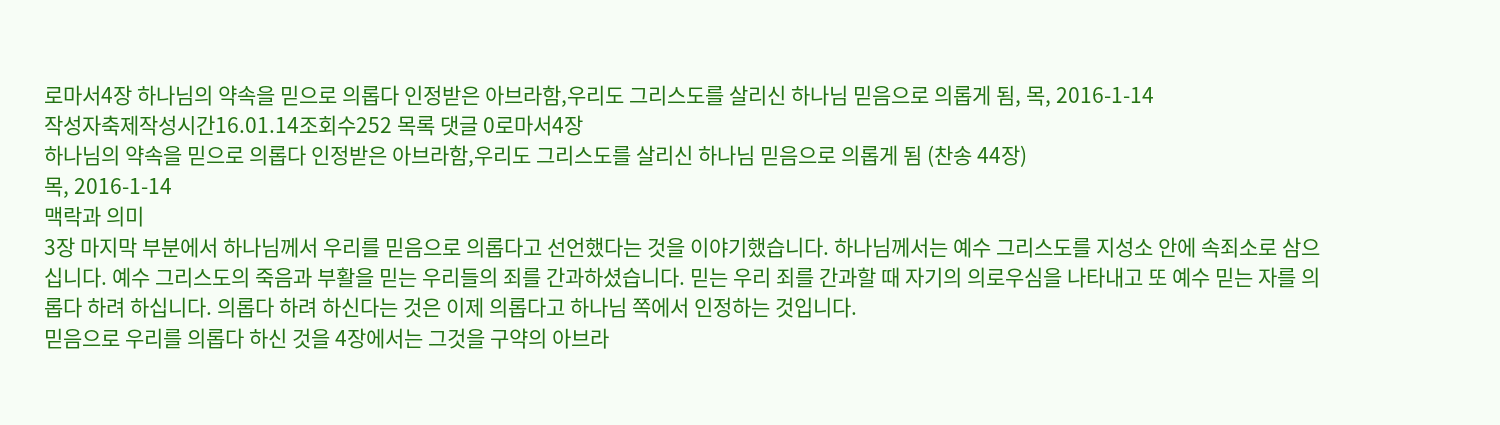로마서4장 하나님의 약속을 믿으로 의롭다 인정받은 아브라함,우리도 그리스도를 살리신 하나님 믿음으로 의롭게 됨, 목, 2016-1-14
작성자축제작성시간16.01.14조회수252 목록 댓글 0로마서4장
하나님의 약속을 믿으로 의롭다 인정받은 아브라함,우리도 그리스도를 살리신 하나님 믿음으로 의롭게 됨 (찬송 44장)
목, 2016-1-14
맥락과 의미
3장 마지막 부분에서 하나님께서 우리를 믿음으로 의롭다고 선언했다는 것을 이야기했습니다. 하나님께서는 예수 그리스도를 지성소 안에 속죄소로 삼으십니다. 예수 그리스도의 죽음과 부활을 믿는 우리들의 죄를 간과하셨습니다. 믿는 우리 죄를 간과할 때 자기의 의로우심을 나타내고 또 예수 믿는 자를 의롭다 하려 하십니다. 의롭다 하려 하신다는 것은 이제 의롭다고 하나님 쪽에서 인정하는 것입니다.
믿음으로 우리를 의롭다 하신 것을 4장에서는 그것을 구약의 아브라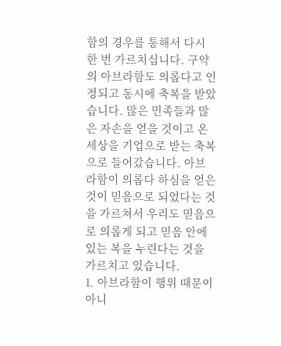함의 경우를 통해서 다시 한 번 가르치십니다. 구약의 아브라함도 의롭다고 인정되고 동시에 축복을 받았습니다. 많은 민족들과 많은 자손을 얻을 것이고 온 세상을 기업으로 받는 축복으로 들어갔습니다. 아브라함이 의롭다 하심을 얻은 것이 믿음으로 되었다는 것을 가르쳐서 우리도 믿음으로 의롭게 되고 믿음 안에 있는 복을 누린다는 것을 가르치고 있습니다.
1. 아브라함이 행위 때문이 아니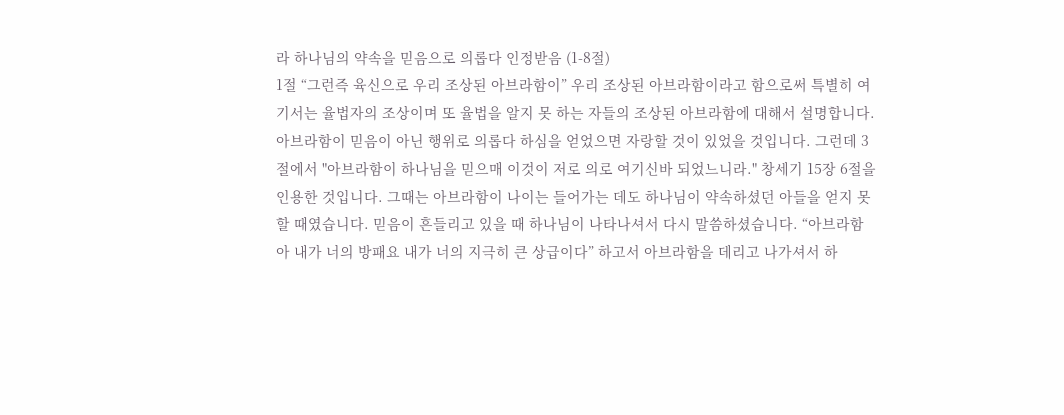라 하나님의 약속을 믿음으로 의롭다 인정받음 (1-8절)
1절 “그런즉 육신으로 우리 조상된 아브라함이” 우리 조상된 아브라함이라고 함으로써 특별히 여기서는 율법자의 조상이며 또 율법을 알지 못 하는 자들의 조상된 아브라함에 대해서 설명합니다. 아브라함이 믿음이 아닌 행위로 의롭다 하심을 얻었으면 자랑할 것이 있었을 것입니다. 그런데 3절에서 "아브라함이 하나님을 믿으매 이것이 저로 의로 여기신바 되었느니라." 창세기 15장 6절을 인용한 것입니다. 그때는 아브라함이 나이는 들어가는 데도 하나님이 약속하셨던 아들을 얻지 못할 때였습니다. 믿음이 흔들리고 있을 때 하나님이 나타나셔서 다시 말씀하셨습니다. “아브라함아 내가 너의 방패요 내가 너의 지극히 큰 상급이다” 하고서 아브라함을 데리고 나가셔서 하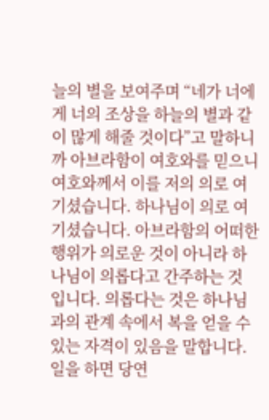늘의 별을 보여주며 “네가 너에게 너의 조상을 하늘의 별과 같이 많게 해줄 것이다”고 말하니까 아브라함이 여호와를 믿으니 여호와께서 이를 저의 의로 여기셨습니다. 하나님이 의로 여기셨습니다. 아브라함의 어떠한 행위가 의로운 것이 아니라 하나님이 의롭다고 간주하는 것 입니다. 의롭다는 것은 하나님과의 관계 속에서 복을 얻을 수 있는 자격이 있음을 말합니다. 일을 하면 당연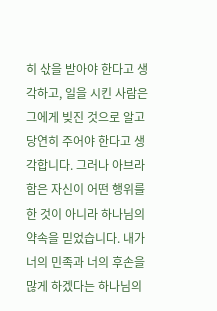히 삯을 받아야 한다고 생각하고, 일을 시킨 사람은 그에게 빚진 것으로 알고 당연히 주어야 한다고 생각합니다. 그러나 아브라함은 자신이 어떤 행위를 한 것이 아니라 하나님의 약속을 믿었습니다. 내가 너의 민족과 너의 후손을 많게 하겠다는 하나님의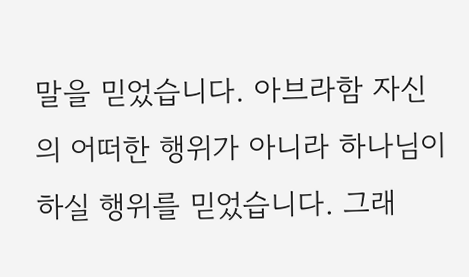말을 믿었습니다. 아브라함 자신의 어떠한 행위가 아니라 하나님이 하실 행위를 믿었습니다. 그래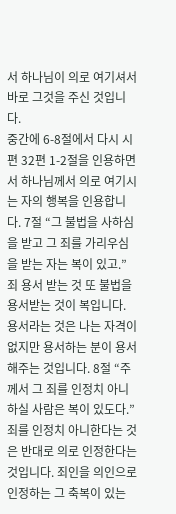서 하나님이 의로 여기셔서 바로 그것을 주신 것입니다.
중간에 6-8절에서 다시 시편 32편 1-2절을 인용하면서 하나님께서 의로 여기시는 자의 행복을 인용합니다. 7절 “그 불법을 사하심을 받고 그 죄를 가리우심을 받는 자는 복이 있고.” 죄 용서 받는 것 또 불법을 용서받는 것이 복입니다. 용서라는 것은 나는 자격이 없지만 용서하는 분이 용서해주는 것입니다. 8절 “주께서 그 죄를 인정치 아니하실 사람은 복이 있도다.” 죄를 인정치 아니한다는 것은 반대로 의로 인정한다는 것입니다. 죄인을 의인으로 인정하는 그 축복이 있는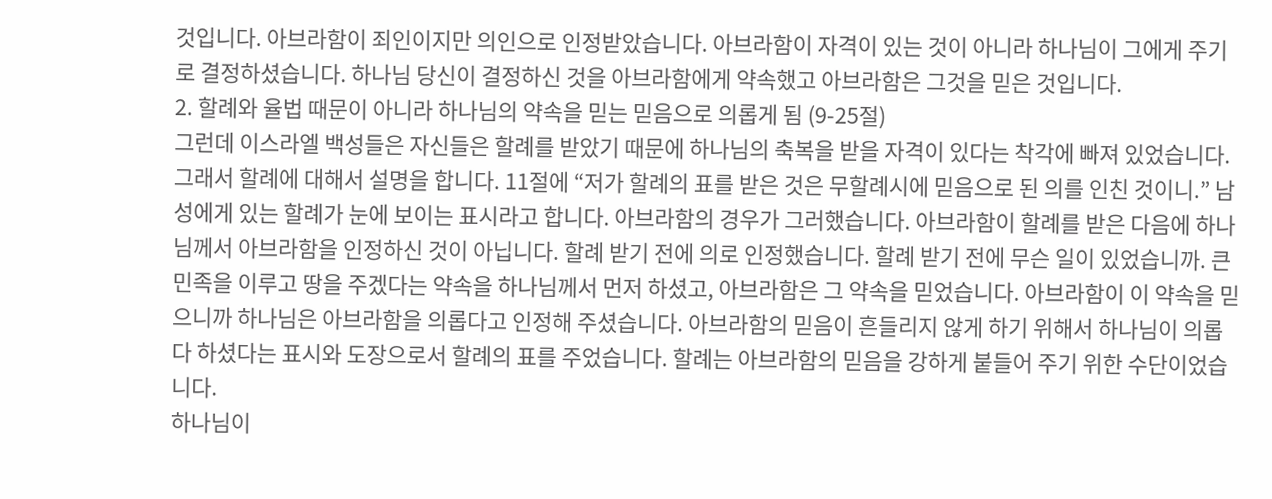것입니다. 아브라함이 죄인이지만 의인으로 인정받았습니다. 아브라함이 자격이 있는 것이 아니라 하나님이 그에게 주기로 결정하셨습니다. 하나님 당신이 결정하신 것을 아브라함에게 약속했고 아브라함은 그것을 믿은 것입니다.
2. 할례와 율법 때문이 아니라 하나님의 약속을 믿는 믿음으로 의롭게 됨 (9-25절)
그런데 이스라엘 백성들은 자신들은 할례를 받았기 때문에 하나님의 축복을 받을 자격이 있다는 착각에 빠져 있었습니다. 그래서 할례에 대해서 설명을 합니다. 11절에 “저가 할례의 표를 받은 것은 무할례시에 믿음으로 된 의를 인친 것이니.” 남성에게 있는 할례가 눈에 보이는 표시라고 합니다. 아브라함의 경우가 그러했습니다. 아브라함이 할례를 받은 다음에 하나님께서 아브라함을 인정하신 것이 아닙니다. 할례 받기 전에 의로 인정했습니다. 할례 받기 전에 무슨 일이 있었습니까. 큰 민족을 이루고 땅을 주겠다는 약속을 하나님께서 먼저 하셨고, 아브라함은 그 약속을 믿었습니다. 아브라함이 이 약속을 믿으니까 하나님은 아브라함을 의롭다고 인정해 주셨습니다. 아브라함의 믿음이 흔들리지 않게 하기 위해서 하나님이 의롭다 하셨다는 표시와 도장으로서 할례의 표를 주었습니다. 할례는 아브라함의 믿음을 강하게 붙들어 주기 위한 수단이었습니다.
하나님이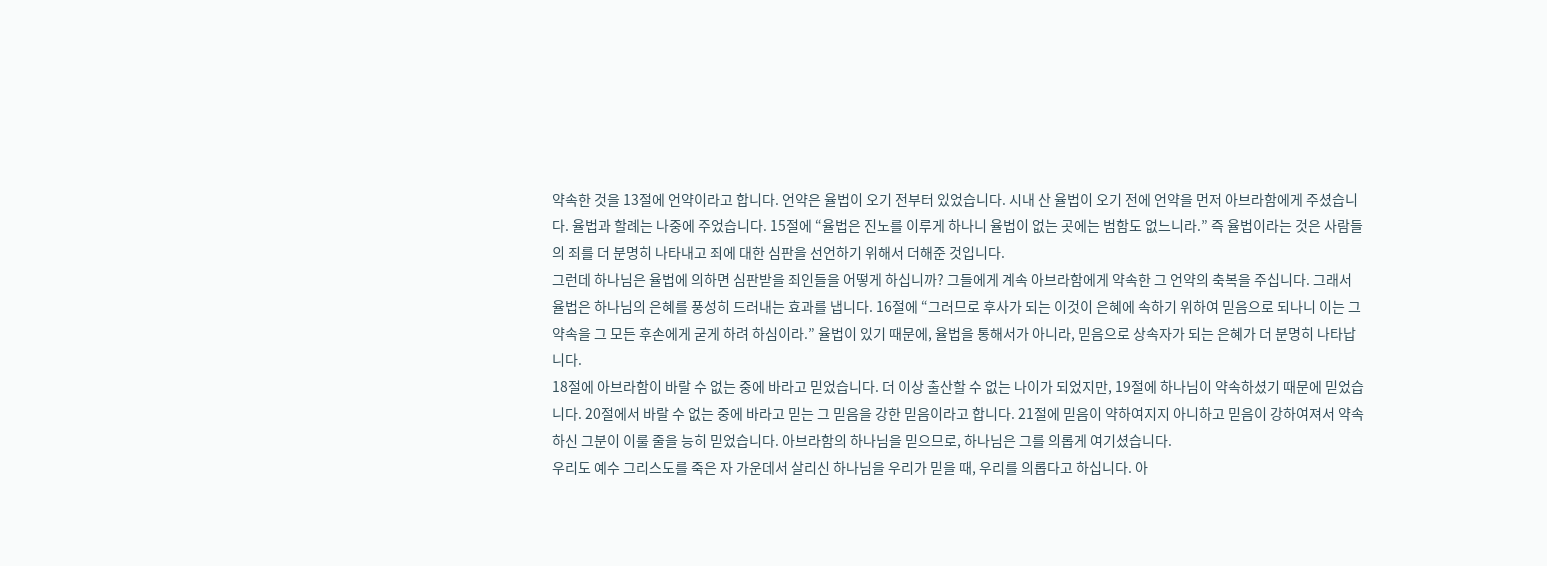약속한 것을 13절에 언약이라고 합니다. 언약은 율법이 오기 전부터 있었습니다. 시내 산 율법이 오기 전에 언약을 먼저 아브라함에게 주셨습니다. 율법과 할례는 나중에 주었습니다. 15절에 “율법은 진노를 이루게 하나니 율법이 없는 곳에는 범함도 없느니라.” 즉 율법이라는 것은 사람들의 죄를 더 분명히 나타내고 죄에 대한 심판을 선언하기 위해서 더해준 것입니다.
그런데 하나님은 율법에 의하면 심판받을 죄인들을 어떻게 하십니까? 그들에게 계속 아브라함에게 약속한 그 언약의 축복을 주십니다. 그래서 율법은 하나님의 은혜를 풍성히 드러내는 효과를 냅니다. 16절에 “그러므로 후사가 되는 이것이 은혜에 속하기 위하여 믿음으로 되나니 이는 그 약속을 그 모든 후손에게 굳게 하려 하심이라.” 율법이 있기 때문에, 율법을 통해서가 아니라, 믿음으로 상속자가 되는 은혜가 더 분명히 나타납니다.
18절에 아브라함이 바랄 수 없는 중에 바라고 믿었습니다. 더 이상 출산할 수 없는 나이가 되었지만, 19절에 하나님이 약속하셨기 때문에 믿었습니다. 20절에서 바랄 수 없는 중에 바라고 믿는 그 믿음을 강한 믿음이라고 합니다. 21절에 믿음이 약하여지지 아니하고 믿음이 강하여져서 약속하신 그분이 이룰 줄을 능히 믿었습니다. 아브라함의 하나님을 믿으므로, 하나님은 그를 의롭게 여기셨습니다.
우리도 예수 그리스도를 죽은 자 가운데서 살리신 하나님을 우리가 믿을 때, 우리를 의롭다고 하십니다. 아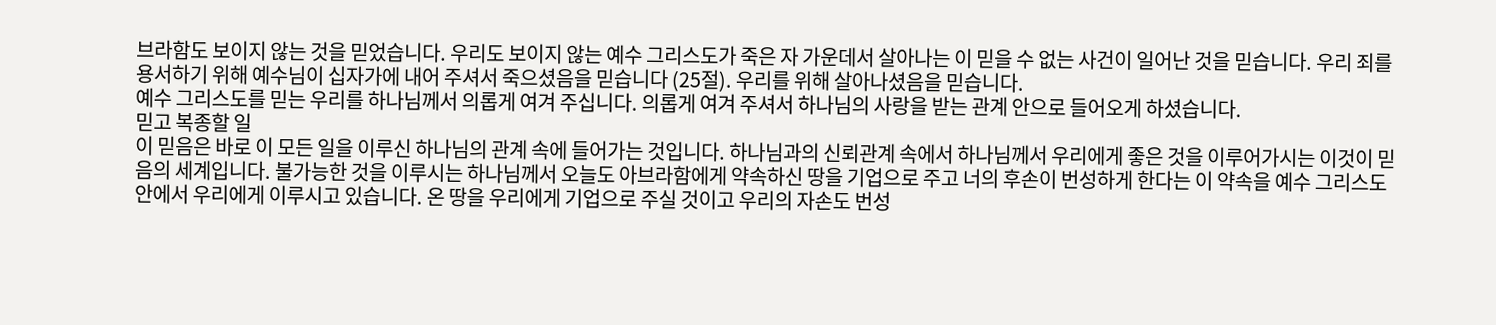브라함도 보이지 않는 것을 믿었습니다. 우리도 보이지 않는 예수 그리스도가 죽은 자 가운데서 살아나는 이 믿을 수 없는 사건이 일어난 것을 믿습니다. 우리 죄를 용서하기 위해 예수님이 십자가에 내어 주셔서 죽으셨음을 믿습니다 (25절). 우리를 위해 살아나셨음을 믿습니다.
예수 그리스도를 믿는 우리를 하나님께서 의롭게 여겨 주십니다. 의롭게 여겨 주셔서 하나님의 사랑을 받는 관계 안으로 들어오게 하셨습니다.
믿고 복종할 일
이 믿음은 바로 이 모든 일을 이루신 하나님의 관계 속에 들어가는 것입니다. 하나님과의 신뢰관계 속에서 하나님께서 우리에게 좋은 것을 이루어가시는 이것이 믿음의 세계입니다. 불가능한 것을 이루시는 하나님께서 오늘도 아브라함에게 약속하신 땅을 기업으로 주고 너의 후손이 번성하게 한다는 이 약속을 예수 그리스도 안에서 우리에게 이루시고 있습니다. 온 땅을 우리에게 기업으로 주실 것이고 우리의 자손도 번성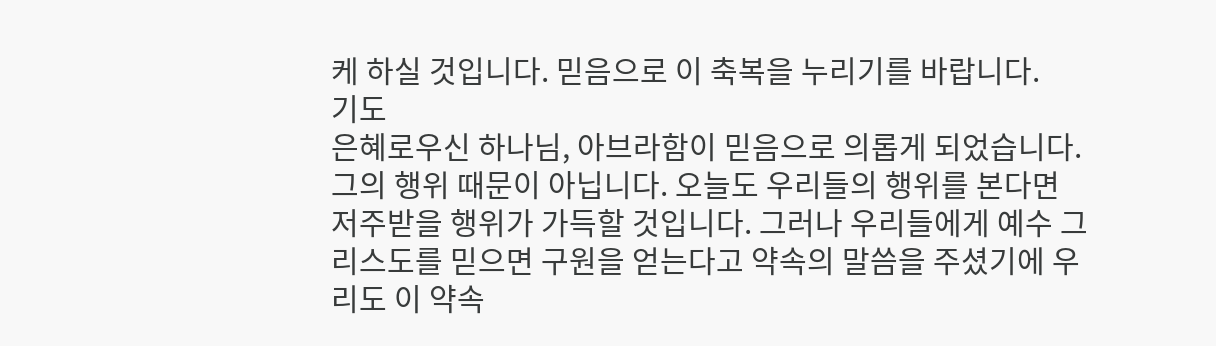케 하실 것입니다. 믿음으로 이 축복을 누리기를 바랍니다.
기도
은혜로우신 하나님, 아브라함이 믿음으로 의롭게 되었습니다. 그의 행위 때문이 아닙니다. 오늘도 우리들의 행위를 본다면 저주받을 행위가 가득할 것입니다. 그러나 우리들에게 예수 그리스도를 믿으면 구원을 얻는다고 약속의 말씀을 주셨기에 우리도 이 약속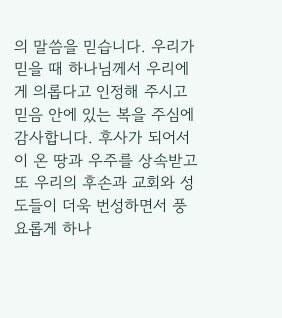의 말씀을 믿습니다. 우리가 믿을 때 하나님께서 우리에게 의롭다고 인정해 주시고 믿음 안에 있는 복을 주심에 감사합니다. 후사가 되어서 이 온 땅과 우주를 상속받고 또 우리의 후손과 교회와 성도들이 더욱 번성하면서 풍요롭게 하나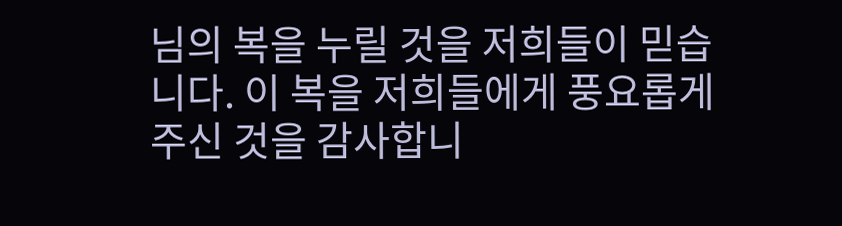님의 복을 누릴 것을 저희들이 믿습니다. 이 복을 저희들에게 풍요롭게 주신 것을 감사합니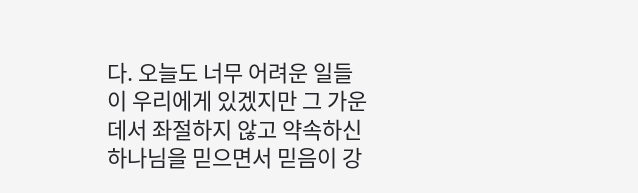다. 오늘도 너무 어려운 일들이 우리에게 있겠지만 그 가운데서 좌절하지 않고 약속하신 하나님을 믿으면서 믿음이 강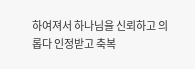하여져서 하나님을 신뢰하고 의롭다 인정받고 축복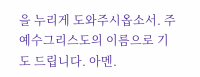을 누리게 도와주시옵소서. 주 예수그리스도의 이름으로 기도 드립니다. 아멘.